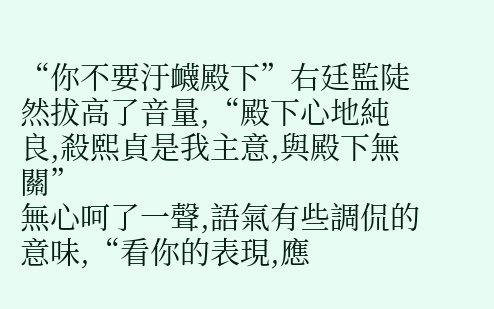“你不要汙衊殿下”右廷監陡然拔高了音量,“殿下心地純良,殺熙貞是我主意,與殿下無關”
無心呵了一聲,語氣有些調侃的意味,“看你的表現,應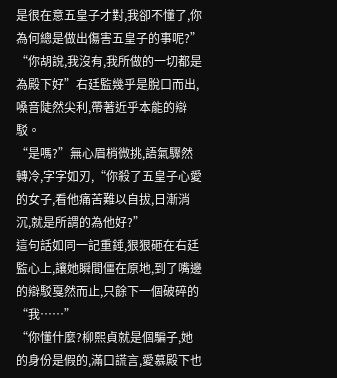是很在意五皇子才對,我卻不懂了,你為何總是做出傷害五皇子的事呢?”
“你胡說,我沒有,我所做的一切都是為殿下好”右廷監幾乎是脫口而出,嗓音陡然尖利,帶著近乎本能的辯駁。
“是嗎?”無心眉梢微挑,語氣驟然轉冷,字字如刃,“你殺了五皇子心愛的女子,看他痛苦難以自拔,日漸消沉,就是所謂的為他好?”
這句話如同一記重錘,狠狠砸在右廷監心上,讓她瞬間僵在原地,到了嘴邊的辯駁戛然而止,只餘下一個破碎的“我……”
“你懂什麼?柳熙貞就是個騙子,她的身份是假的,滿口謊言,愛慕殿下也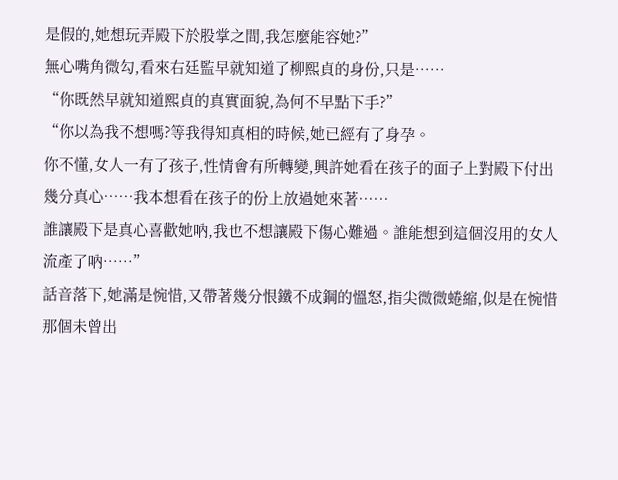是假的,她想玩弄殿下於股掌之間,我怎麼能容她?”
無心嘴角微勾,看來右廷監早就知道了柳熙貞的身份,只是……
“你既然早就知道熙貞的真實面貌,為何不早點下手?”
“你以為我不想嗎?等我得知真相的時候,她已經有了身孕。
你不懂,女人一有了孩子,性情會有所轉變,興許她看在孩子的面子上對殿下付出幾分真心……我本想看在孩子的份上放過她來著……
誰讓殿下是真心喜歡她吶,我也不想讓殿下傷心難過。誰能想到這個沒用的女人流產了吶……”
話音落下,她滿是惋惜,又帶著幾分恨鐵不成鋼的慍怒,指尖微微蜷縮,似是在惋惜那個未曾出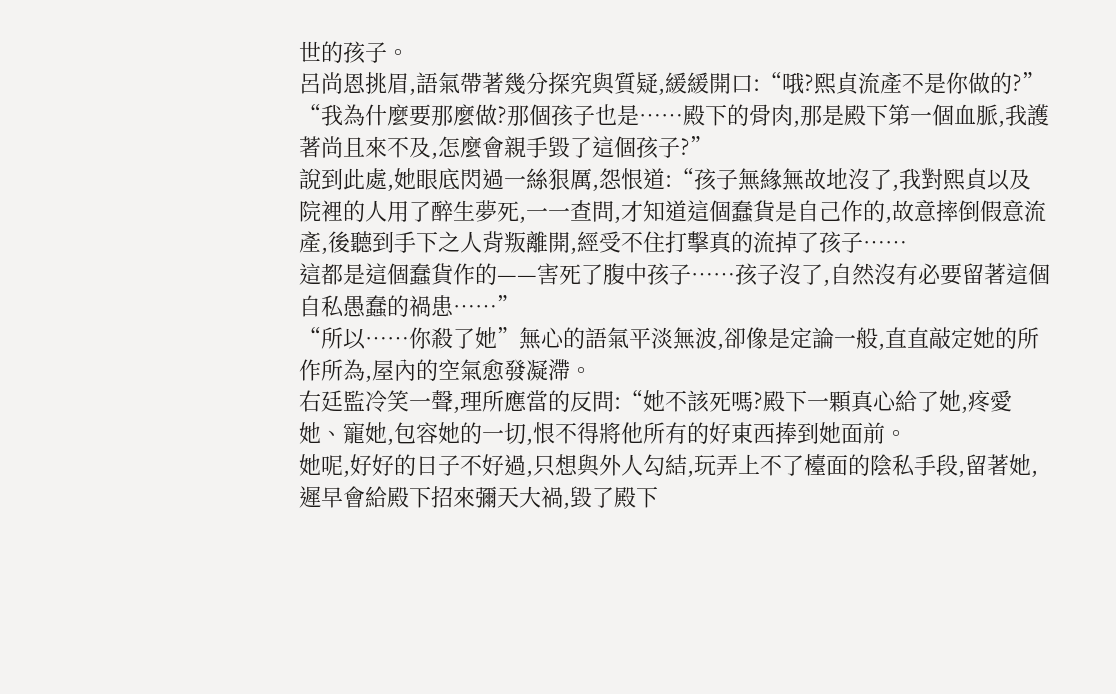世的孩子。
呂尚恩挑眉,語氣帶著幾分探究與質疑,緩緩開口:“哦?熙貞流產不是你做的?”
“我為什麼要那麼做?那個孩子也是……殿下的骨肉,那是殿下第一個血脈,我護著尚且來不及,怎麼會親手毀了這個孩子?”
說到此處,她眼底閃過一絲狠厲,怨恨道:“孩子無緣無故地沒了,我對熙貞以及院裡的人用了醉生夢死,一一查問,才知道這個蠢貨是自己作的,故意摔倒假意流產,後聽到手下之人背叛離開,經受不住打擊真的流掉了孩子……
這都是這個蠢貨作的——害死了腹中孩子……孩子沒了,自然沒有必要留著這個自私愚蠢的禍患……”
“所以……你殺了她”無心的語氣平淡無波,卻像是定論一般,直直敲定她的所作所為,屋內的空氣愈發凝滯。
右廷監冷笑一聲,理所應當的反問:“她不該死嗎?殿下一顆真心給了她,疼愛她、寵她,包容她的一切,恨不得將他所有的好東西捧到她面前。
她呢,好好的日子不好過,只想與外人勾結,玩弄上不了檯面的陰私手段,留著她,遲早會給殿下招來彌天大禍,毀了殿下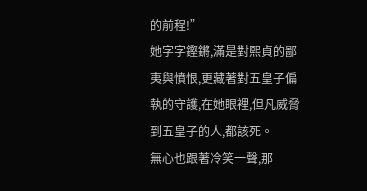的前程!”
她字字鏗鏘,滿是對熙貞的鄙夷與憤恨,更藏著對五皇子偏執的守護,在她眼裡,但凡威脅到五皇子的人,都該死。
無心也跟著冷笑一聲,那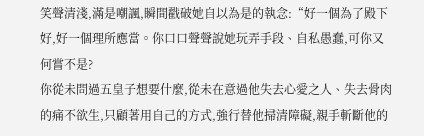笑聲清淺,滿是嘲諷,瞬間戳破她自以為是的執念:“好一個為了殿下好,好一個理所應當。你口口聲聲說她玩弄手段、自私愚蠢,可你又何嘗不是?
你從未問過五皇子想要什麼,從未在意過他失去心愛之人、失去骨肉的痛不欲生,只顧著用自己的方式,強行替他掃清障礙,親手斬斷他的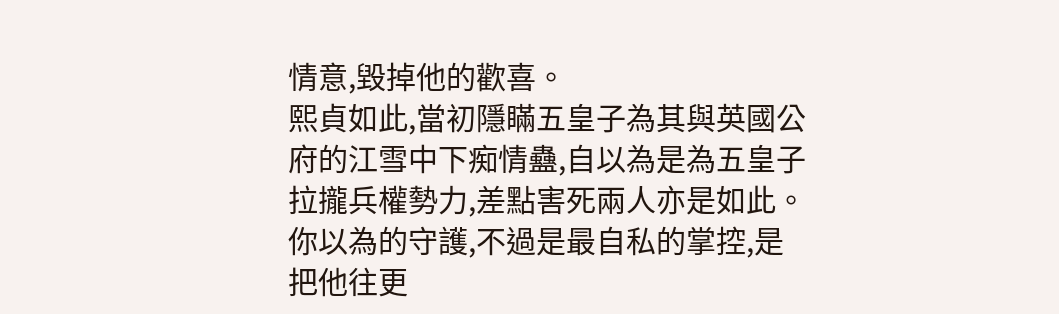情意,毀掉他的歡喜。
熙貞如此,當初隱瞞五皇子為其與英國公府的江雪中下痴情蠱,自以為是為五皇子拉攏兵權勢力,差點害死兩人亦是如此。
你以為的守護,不過是最自私的掌控,是把他往更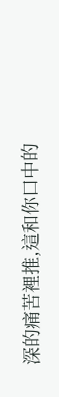深的痛苦裡推,這和你口中的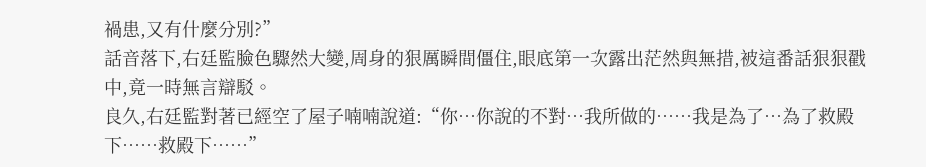禍患,又有什麼分別?”
話音落下,右廷監臉色驟然大變,周身的狠厲瞬間僵住,眼底第一次露出茫然與無措,被這番話狠狠戳中,竟一時無言辯駁。
良久,右廷監對著已經空了屋子喃喃說道:“你…你說的不對…我所做的……我是為了…為了救殿下……救殿下……”